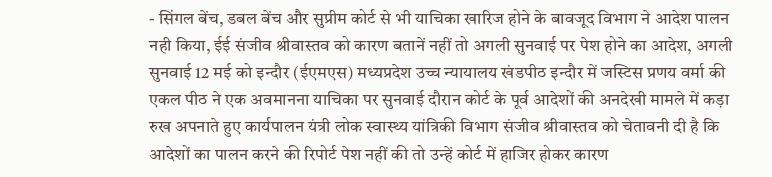- सिंगल बेंच, डबल बेंच और सुप्रीम कोर्ट से भी याचिका खारिज होने के बावजूद विभाग ने आदेश पालन नही किया, ईई संजीव श्रीवास्तव को कारण बतानें नहीं तो अगली सुनवाई पर पेश होने का आदेश, अगली सुनवाई 12 मई को इन्दौर (ईएमएस) मध्यप्रदेश उच्च न्यायालय खंडपीठ इन्दौर में जस्टिस प्रणय वर्मा की एकल पीठ ने एक अवमानना याचिका पर सुनवाई दौरान कोर्ट के पूर्व आदेशों की अनदेखी मामले में कड़ा रुख अपनाते हुए कार्यपालन यंत्री लोक स्वास्थ्य यांत्रिकी विभाग संजीव श्रीवास्तव को चेतावनी दी है कि आदेशों का पालन करने की रिपोर्ट पेश नहीं की तो उन्हें कोर्ट में हाजिर होकर कारण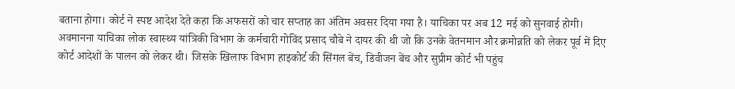बताना होगा। कोर्ट ने स्पष्ट आदेश देते कहा कि अफसरों को चार सप्ताह का अंतिम अवसर दिया गया है। याचिका पर अब 12 मई को सुनवाई होगी। अवमानना याचिका लोक स्वास्थ्य यांत्रिकी विभाग के कर्मचारी गोविंद प्रसाद चौबे ने दायर की थी जो कि उनके वेतनमान और क्रमोन्नति को लेकर पूर्व में दिए कोर्ट आदेशों के पालन को लेकर थी। जिसके खिलाफ विभाग हाइकोर्ट की सिंगल बेंच, डिवीजन बेंच और सुप्रीम कोर्ट भी पहुंच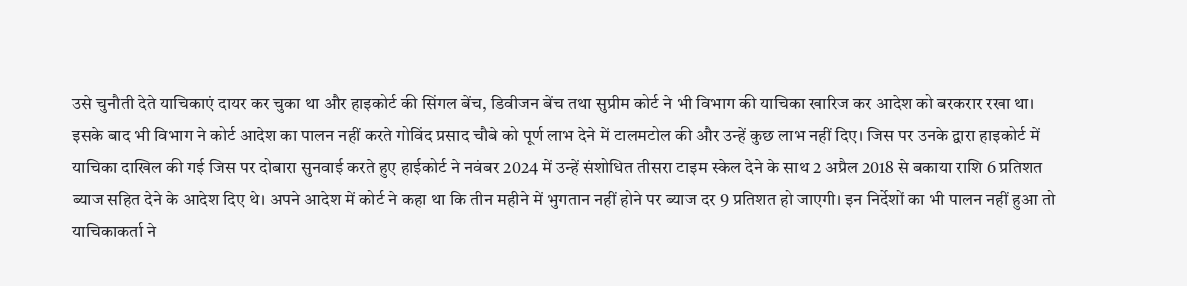उसे चुनौती देते याचिकाएं दायर कर चुका था और हाइकोर्ट की सिंगल बेंच, डिवीजन बेंच तथा सुप्रीम कोर्ट ने भी विभाग की याचिका खारिज कर आदेश को बरकरार रखा था। इसके बाद भी विभाग ने कोर्ट आदेश का पालन नहीं करते गोविंद प्रसाद चौबे को पूर्ण लाभ देने में टालमटोल की और उन्हें कुछ लाभ नहीं दिए। जिस पर उनके द्वारा हाइकोर्ट में याचिका दाखिल की गई जिस पर दोबारा सुनवाई करते हुए हाईकोर्ट ने नवंबर 2024 में उन्हें संशोधित तीसरा टाइम स्केल देने के साथ 2 अप्रैल 2018 से बकाया राशि 6 प्रतिशत ब्याज सहित देने के आदेश दिए थे। अपने आदेश में कोर्ट ने कहा था कि तीन महीने में भुगतान नहीं होने पर ब्याज दर 9 प्रतिशत हो जाएगी। इन निर्देशों का भी पालन नहीं हुआ तो याचिकाकर्ता ने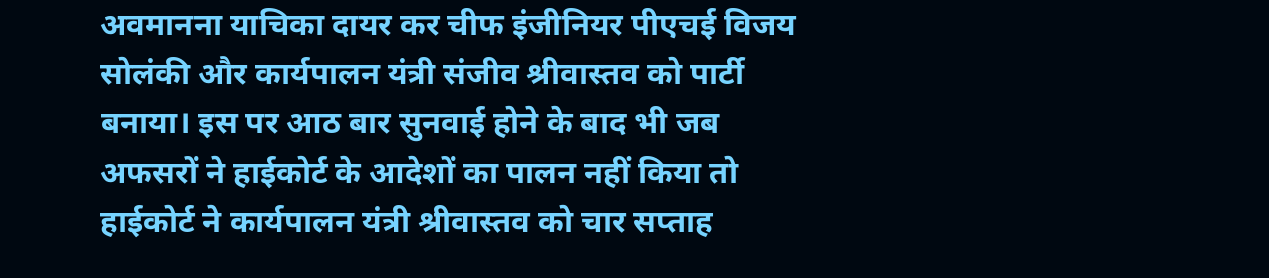अवमानना याचिका दायर कर चीफ इंजीनियर पीएचई विजय सोलंकी और कार्यपालन यंत्री संजीव श्रीवास्तव को पार्टी बनाया। इस पर आठ बार सुनवाई होने के बाद भी जब अफसरों ने हाईकोर्ट के आदेशों का पालन नहीं किया तो हाईकोर्ट ने कार्यपालन यंत्री श्रीवास्तव को चार सप्ताह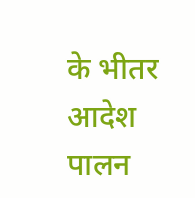के भीतर आदेश पालन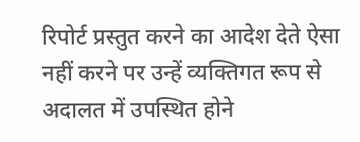रिपोर्ट प्रस्तुत करने का आदेश देते ऐसा नहीं करने पर उन्हें व्यक्तिगत रूप से अदालत में उपस्थित होने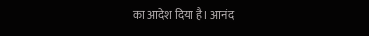का आदेश दिया है। आनंद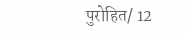पुरोहित/ 12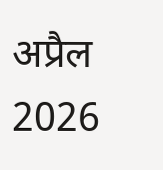अप्रैल 2026